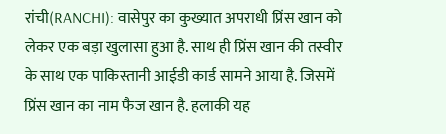रांची(RANCHI): वासेपुर का कुख्यात अपराधी प्रिंस खान को लेकर एक बड़ा खुलासा हुआ है. साथ ही प्रिंस खान की तस्वीर के साथ एक पाकिस्तानी आईडी कार्ड सामने आया है. जिसमें प्रिंस खान का नाम फैज खान है. हलाकी यह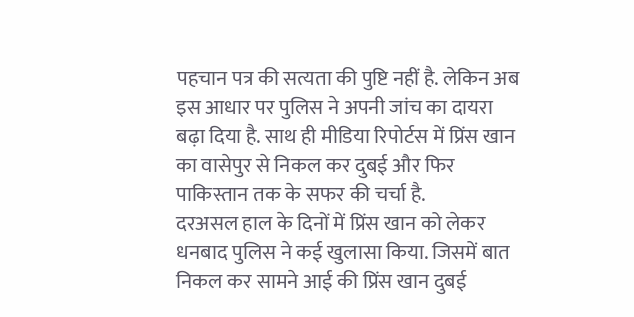पहचान पत्र की सत्यता की पुष्टि नहीं है. लेकिन अब इस आधार पर पुलिस ने अपनी जांच का दायरा बढ़ा दिया है. साथ ही मीडिया रिपोर्टस में प्रिंस खान का वासेपुर से निकल कर दुबई और फिर पाकिस्तान तक के सफर की चर्चा है.
दरअसल हाल के दिनों में प्रिंस खान को लेकर धनबाद पुलिस ने कई खुलासा किया. जिसमें बात निकल कर सामने आई की प्रिंस खान दुबई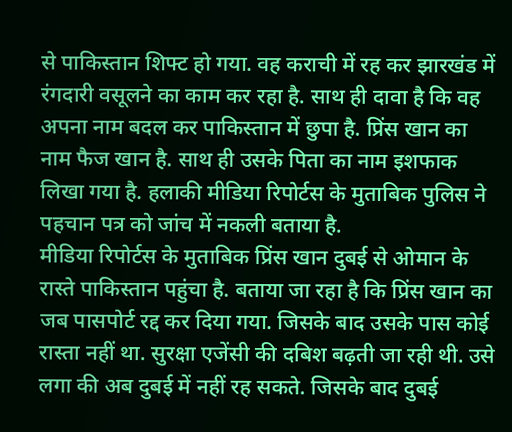से पाकिस्तान शिफ्ट हो गया. वह कराची में रह कर झारखंड में रंगदारी वसूलने का काम कर रहा है. साथ ही दावा है कि वह अपना नाम बदल कर पाकिस्तान में छुपा है. प्रिंस खान का नाम फैज खान है. साथ ही उसके पिता का नाम इशफाक लिखा गया है. हलाकी मीडिया रिपोर्टस के मुताबिक पुलिस ने पहचान पत्र को जांच में नकली बताया है.
मीडिया रिपोर्टस के मुताबिक प्रिंस खान दुबई से ओमान के रास्ते पाकिस्तान पहुंचा है. बताया जा रहा है कि प्रिंस खान का जब पासपोर्ट रद्द कर दिया गया. जिसके बाद उसके पास कोई रास्ता नहीं था. सुरक्षा एजेंसी की दबिश बढ़ती जा रही थी. उसे लगा की अब दुबई में नहीं रह सकते. जिसके बाद दुबई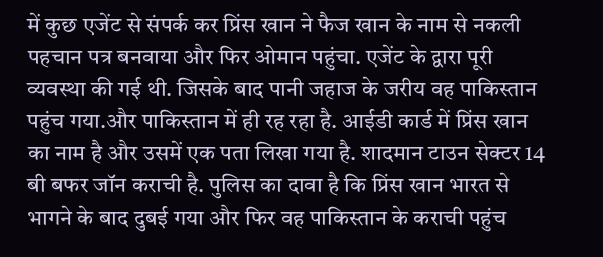में कुछ एजेंट से संपर्क कर प्रिंस खान ने फैज खान के नाम से नकली पहचान पत्र बनवाया और फिर ओमान पहुंचा. एजेंट के द्वारा पूरी व्यवस्था की गई थी. जिसके बाद पानी जहाज के जरीय वह पाकिस्तान पहुंच गया.और पाकिस्तान में ही रह रहा है. आईडी कार्ड में प्रिंस खान का नाम है और उसमें एक पता लिखा गया है. शादमान टाउन सेक्टर 14 बी बफर जॉन कराची है. पुलिस का दावा है कि प्रिंस खान भारत से भागने के बाद दुबई गया और फिर वह पाकिस्तान के कराची पहुंच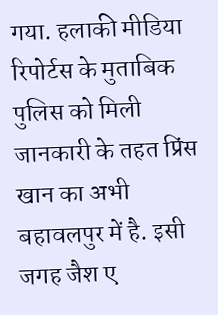गया. हलाकी मीडिया रिपोर्टस के मुताबिक पुलिस को मिली जानकारी के तहत प्रिंस खान का अभी बहावलपुर में है. इसी जगह जैश ए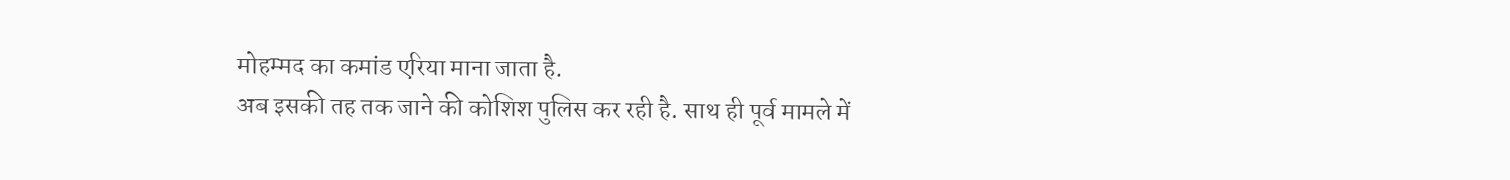मोहम्मद का कमांड एरिया माना जाता है.
अब इसकी तह तक जाने की कोशिश पुलिस कर रही है. साथ ही पूर्व मामले में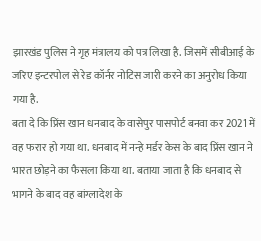झारखंड पुलिस ने गृह मंत्रालय को पत्र लिखा है. जिसमें सीबीआई के जरिए इन्टरपोल से रेड कॉर्नर नोटिस जारी करने का अनुरोध किया गया है.
बता दे कि प्रिंस खान धनबाद के वासेपुर पासपोर्ट बनवा कर 2021 में वह फरार हो गया था. धनबाद में नन्हे मर्डर केस के बाद प्रिंस खान ने भारत छोड़ने का फैसला किया था. बताया जाता है कि धनबाद से भागने के बाद वह बांग्लादेश के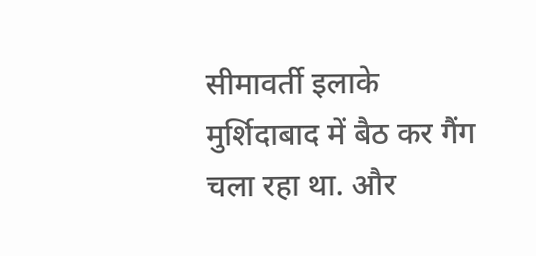सीमावर्ती इलाके मुर्शिदाबाद में बैठ कर गैंग चला रहा था. और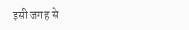इसी जगह से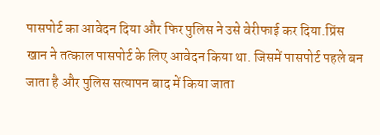पासपोर्ट का आवेदन दिया और फिर पुलिस ने उसे वेरीफाई कर दिया.प्रिंस खान ने तत्काल पासपोर्ट के लिए आवेदन किया था. जिसमें पासपोर्ट पहले बन जाता है और पुलिस सत्यापन बाद में किया जाता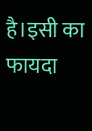है।इसी का फायदा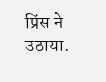प्रिंस ने उठाया.